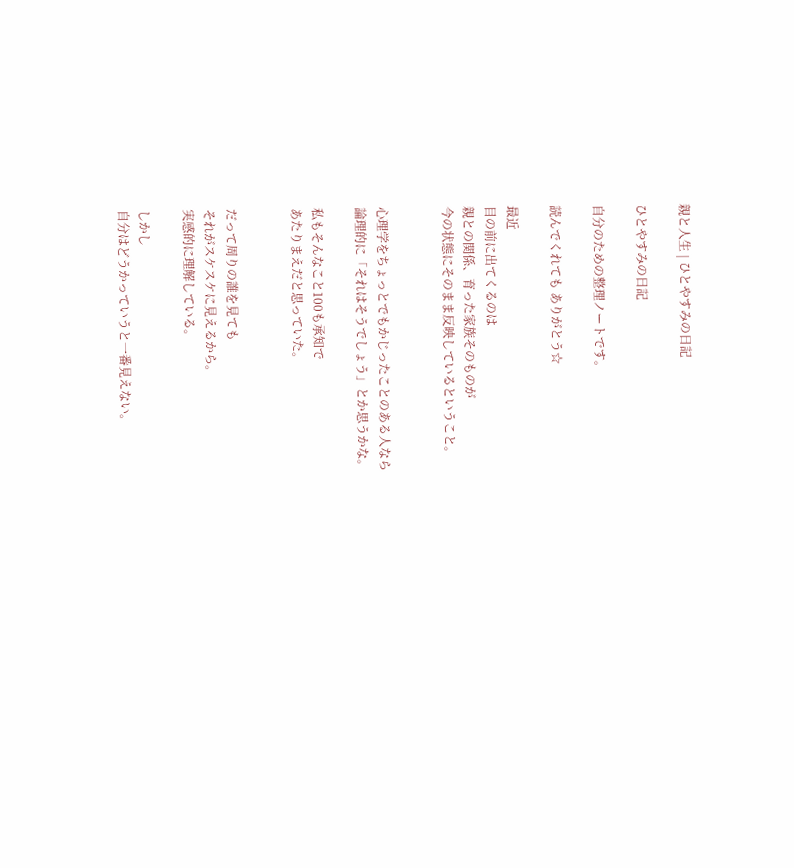親と人生 | ひとやすみの日記

ひとやすみの日記

自分のための整理ノートです。

読んでくれても ありがとう☆

最近
目の前に出てくるのは
親との関係、育った家族そのものが
今の状態にそのまま反映しているということ。


心理学をちょっとでもかじったことのある人なら
論理的に「それはそうでしょう」とか思うかな。

私もそんなこと100も承知で
あたりまえだと思っていた。


だって周りの誰を見ても
それがスケスケに見えるから。
実感的に理解している。

しかし
自分はどうかっていうと一番見えない。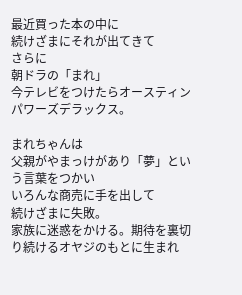最近買った本の中に
続けざまにそれが出てきて
さらに
朝ドラの「まれ」
今テレビをつけたらオースティンパワーズデラックス。

まれちゃんは
父親がやまっけがあり「夢」という言葉をつかい
いろんな商売に手を出して
続けざまに失敗。
家族に迷惑をかける。期待を裏切り続けるオヤジのもとに生まれ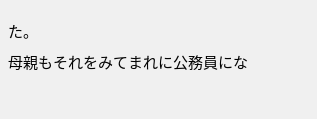た。
母親もそれをみてまれに公務員にな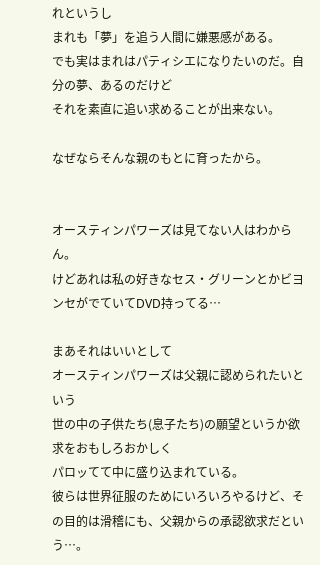れというし
まれも「夢」を追う人間に嫌悪感がある。
でも実はまれはパティシエになりたいのだ。自分の夢、あるのだけど
それを素直に追い求めることが出来ない。

なぜならそんな親のもとに育ったから。


オースティンパワーズは見てない人はわからん。
けどあれは私の好きなセス・グリーンとかビヨンセがでていてDVD持ってる…

まあそれはいいとして
オースティンパワーズは父親に認められたいという
世の中の子供たち(息子たち)の願望というか欲求をおもしろおかしく
パロッてて中に盛り込まれている。
彼らは世界征服のためにいろいろやるけど、その目的は滑稽にも、父親からの承認欲求だという…。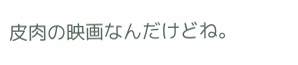皮肉の映画なんだけどね。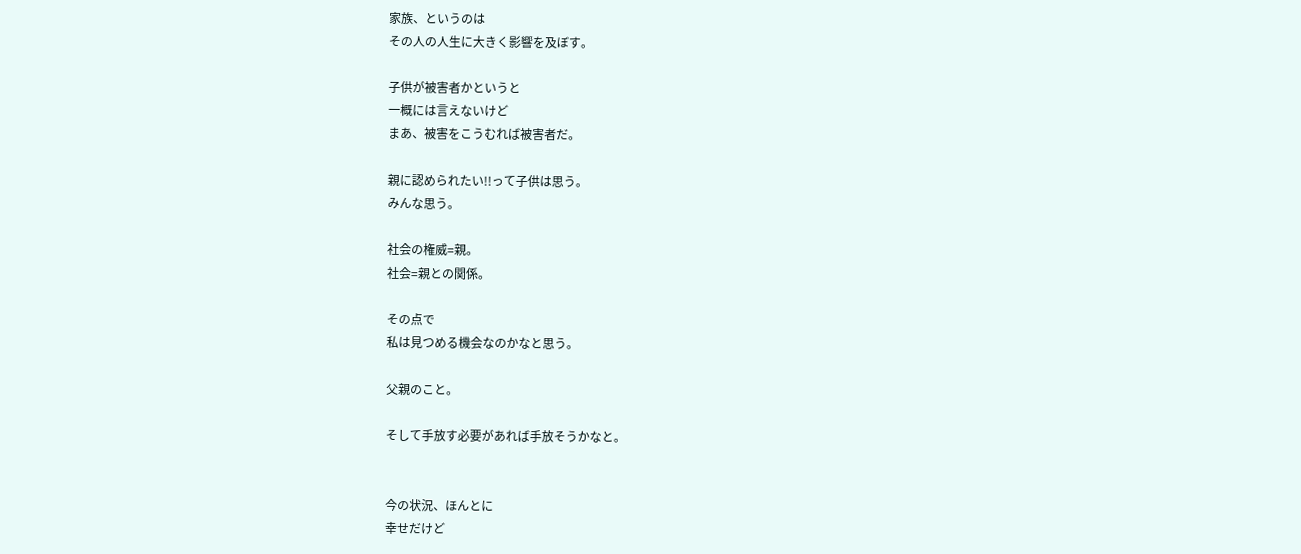家族、というのは
その人の人生に大きく影響を及ぼす。

子供が被害者かというと
一概には言えないけど
まあ、被害をこうむれば被害者だ。

親に認められたい!!って子供は思う。
みんな思う。

社会の権威=親。
社会=親との関係。

その点で
私は見つめる機会なのかなと思う。

父親のこと。

そして手放す必要があれば手放そうかなと。


今の状況、ほんとに
幸せだけど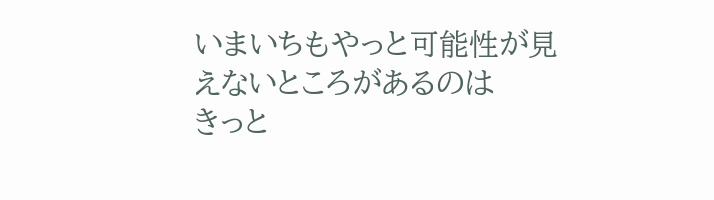いまいちもやっと可能性が見えないところがあるのは
きっと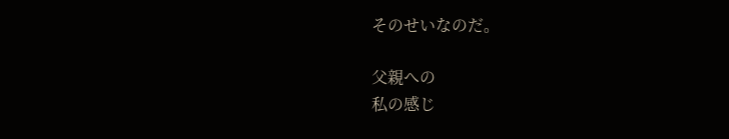そのせいなのだ。

父親への
私の感じ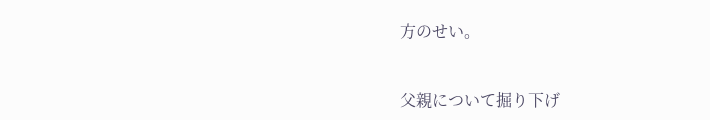方のせい。


父親について掘り下げ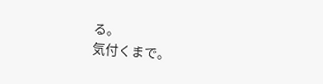る。
気付くまで。